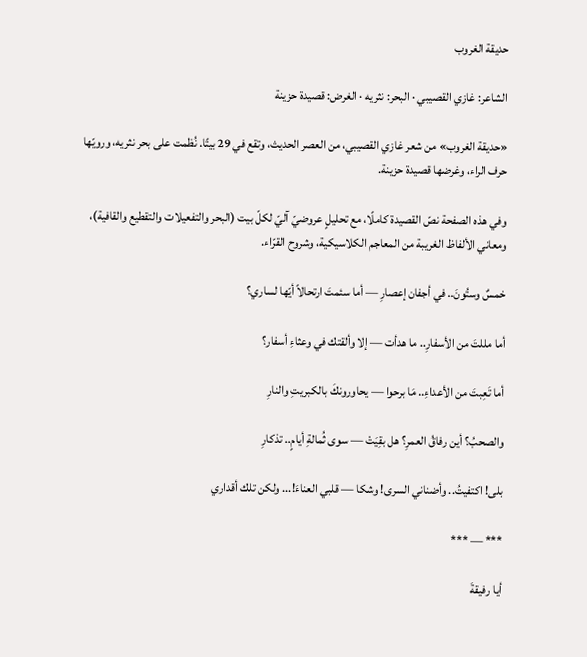حديقة الغروب

الشاعر: غازي القصيبي · البحر: نثريه · الغرض: قصيدة حزينة

«حديقة الغروب» من شعر غازي القصيبي، من العصر الحديث، وتقع في 29 بيتًا. نُظمت على بحر نثريه، ورويّها حرف الراء، وغرضها قصيدة حزينة.

وفي هذه الصفحة نصّ القصيدة كاملًا، مع تحليلٍ عروضيّ آليّ لكلّ بيت (البحر والتفعيلات والتقطيع والقافية)، ومعاني الألفاظ الغريبة من المعاجم الكلاسيكية، وشروح القرّاء.

خمسٌ وستُونَ.. في أجفان إعصارِ — أما سئمتَ ارتحالاً أيّها لساري؟

أما مللتَ من الأسفارِ.. ما هدأت — إلا وألقتك في وعثاءِ أسفار؟

أما تَعِبتَ من الأعداءِ.. مَا برحوا — يحاورونكَ بالكبريتِ والنارِ

والصحبُ؟ أين رفاقُ العمرِ؟ هل بقِيَتْ — سوى ثُمالةِ أيامٍ.. تذكارِ

بلى! اكتفيتُ.. وأضناني السرى! وشكا — قلبي العناءَ!... ولكن تلك أقداري

*** — ***

أيا رفيقةَ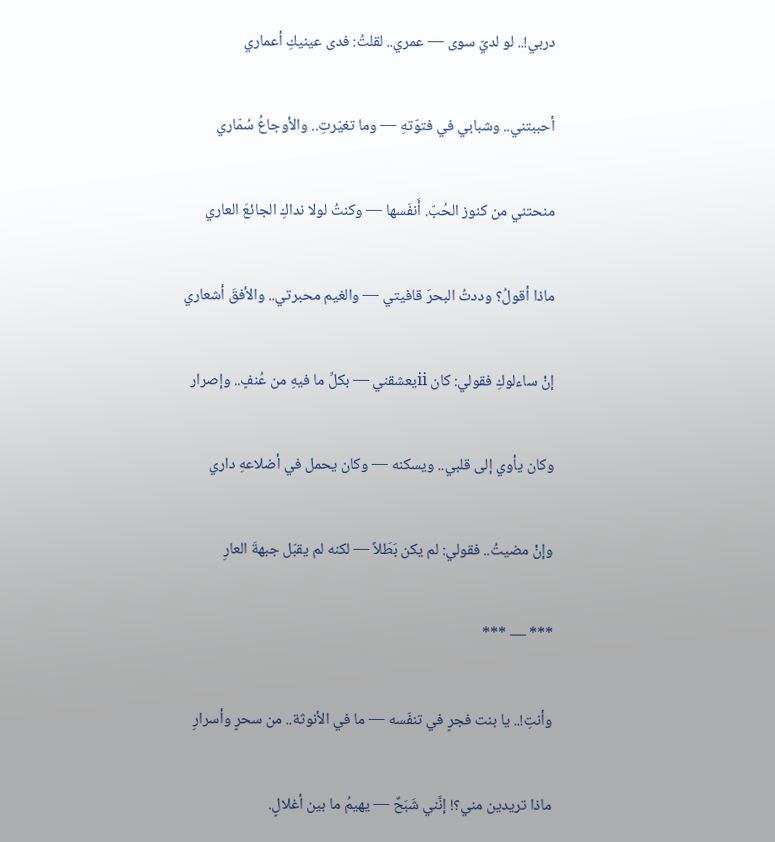دربي!.. لو لديّ سوى — عمري.. لقلتُ: فدى عينيكِ أعماري

أحببتني.. وشبابي في فتوّتهِ — وما تغيّرتِ.. والأوجاعُ سُمّاري

منحتني من كنوز الحُبّ. أَنفَسها — وكنتُ لولا نداكِ الجائعَ العاري

ماذا أقولُ؟ وددتُ البحرَ قافيتي — والغيم محبرتي.. والأفقَ أشعاري

إنْ ساءلوكِ فقولي: كان iiيعشقني — بكلِّ ما فيهِ من عُنفٍ.. وإصرار

وكان يأوي إلى قلبي.. ويسكنه — وكان يحمل في أضلاعهِ داري

وإنْ مضيتُ.. فقولي: لم يكن بَطَلاً — لكنه لم يقبّل جبهةَ العارِ

*** — ***

وأنتِ!.. يا بنت فجرٍ في تنفّسه — ما في الأنوثة.. من سحرٍ وأسرارِ

ماذا تريدين مني؟! إنَّني شَبَحٌ — يهيمُ ما بين أغلالٍ.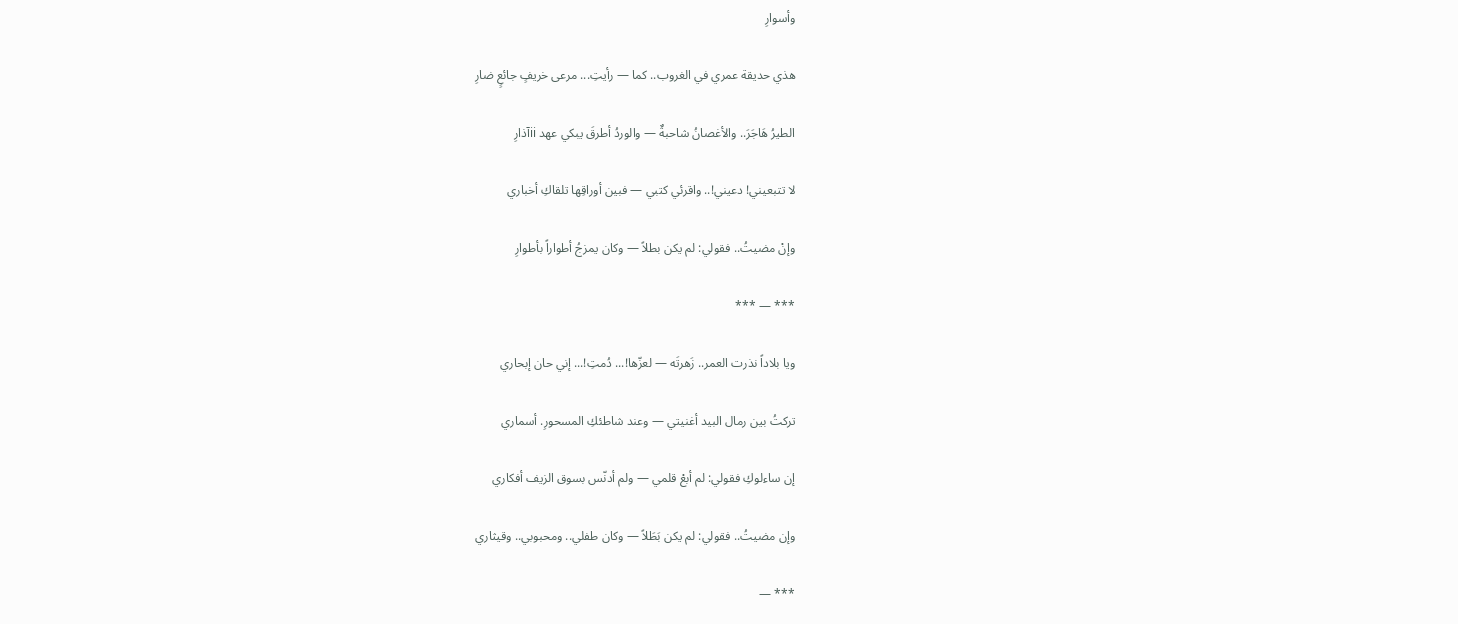وأسوارِ

هذي حديقة عمري في الغروب.. كما — رأيتِ... مرعى خريفٍ جائعٍ ضارِ

الطيرُ هَاجَرَ.. والأغصانُ شاحبةٌ — والوردُ أطرقَ يبكي عهد iiآذارِ

لا تتبعيني! دعيني!.. واقرئي كتبي — فبين أوراقِها تلقاكِ أخباري

وإنْ مضيتُ.. فقولي: لم يكن بطلاً — وكان يمزجُ أطواراً بأطوارِ

*** — ***

ويا بلاداً نذرت العمر.. زَهرتَه — لعزّها!... دُمتِ!... إني حان إبحاري

تركتُ بين رمال البيد أغنيتي — وعند شاطئكِ المسحورِ. أسماري

إن ساءلوكِ فقولي: لم أبعْ قلمي — ولم أدنّس بسوق الزيف أفكاري

وإن مضيتُ.. فقولي: لم يكن بَطَلاً — وكان طفلي.. ومحبوبي.. وقيثاري

*** —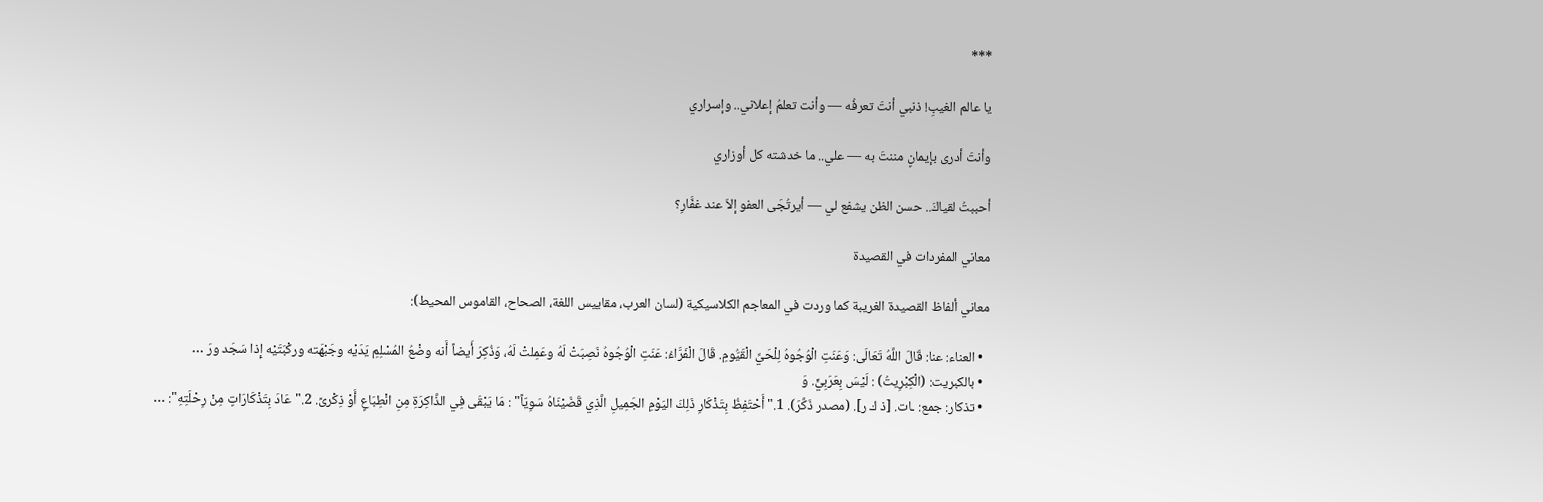***

يا عالم الغيبِ! ذنبي أنتَ تعرفُه — وأنت تعلمُ إعلاني.. وإسراري

وأنتَ أدرى بإيمانٍ مننتَ به — علي.. ما خدشته كل أوزاري

أحببتُ لقياكَ.. حسن الظن يشفع لي — أيرتُجَى العفو إلاّ عند غفَّارِ؟

معاني المفردات في القصيدة

معاني ألفاظ القصيدة الغريبة كما وردت في المعاجم الكلاسيكية (لسان العرب، مقاييس اللغة، الصحاح، القاموس المحيط):

  • العناء: عنا: قَالَ اللَّهُ تَعَالَى: وَعَنَتِ الْوُجُوهُ لِلْحَيِّ الْقَيُّومِ. قَالَ الْفَرَّاءُ: عَنَتِ الْوُجُوهُ نَصِبَتْ لَهُ وعَمِلتْ لَهُ، وَذُكِرَ أَيضاً أَنه وضْعُ المُسْلِمِ يَدَيْه وجَبْهَته وركْبَتَيْه إِذا سَجَد ورَ …
  • بالكبريت: (الْكِبْرِيتُ) : لَيْسَ بِعَرَبِيٍّ. وَ
  • تذكار: جمع: ـات. [ذ ك ر]. (مصدر ذَكَّرَ). 1."أَحْتَفِظُ بِتَذْكَارِ ذَلِكَ اليَوْمِ الجَمِيلِ الَّذِي قَضَيْنَاهُ سَوِيّاً" : مَا يَبْقَى فِي الذَّاكِرَةِ مِنِ انْطِبَاعٍ أَوْ ذِكْرىً. 2."عَادَ بِتَذْكَارَاتٍ مِنْ رِحْلَتِهِ": …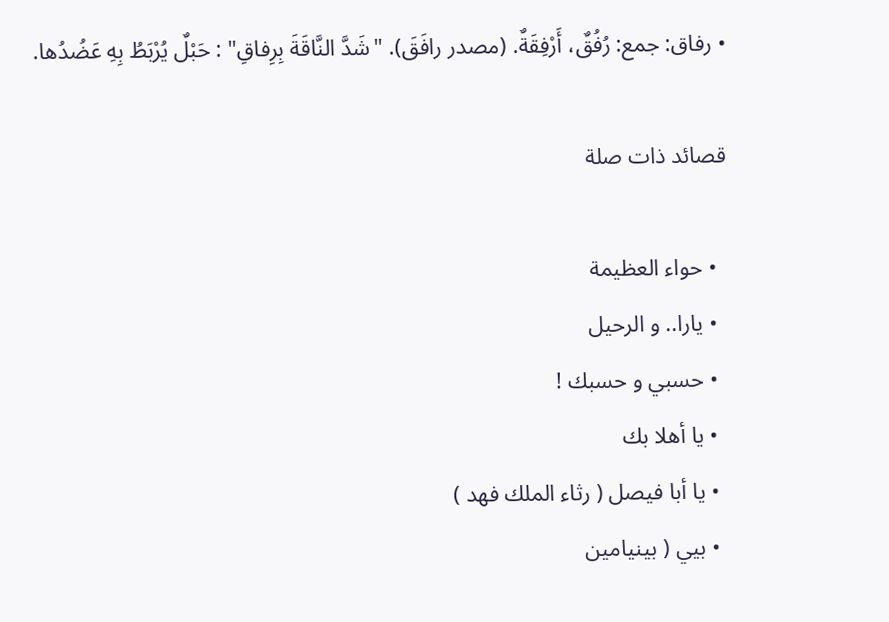• رفاق: جمع: رُفُقٌ، أَرْفِقَةٌ. (مصدر رافَقَ). "شَدَّ النَّاقَةَ بِرِفاقِ" : حَبْلٌ يُرْبَطُ بِهِ عَضُدُها.

قصائد ذات صلة

  • حواء العظيمة
  • يارا.. و الرحيل
  • حسبي و حسبك !
  • يا أهلا بك
  • يا أبا فيصل ( رثاء الملك فهد )
  • بيي ( بينيامين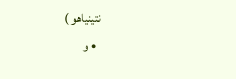نتينياهو )
  • و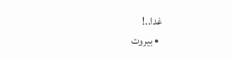غدا..!
  • بيروت